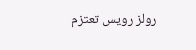رولز رويس تعتزم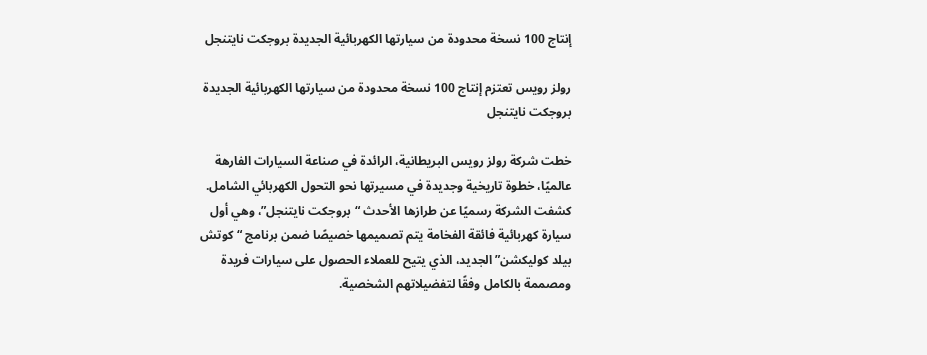إنتاج 100 نسخة محدودة من سيارتها الكهربائية الجديدة بروجكت نايتنجل

رولز رويس تعتزم إنتاج 100 نسخة محدودة من سيارتها الكهربائية الجديدة بروجكت نايتنجل

خطت شركة رولز رويس البريطانية، الرائدة في صناعة السيارات الفارهة عالميًا، خطوة تاريخية وجديدة في مسيرتها نحو التحول الكهربائي الشامل. كشفت الشركة رسميًا عن طرازها الأحدث “بروجكت نايتنجل”، وهي أول سيارة كهربائية فائقة الفخامة يتم تصميمها خصيصًا ضمن برنامج “كوتش بيلد كوليكشن” الجديد، الذي يتيح للعملاء الحصول على سيارات فريدة ومصممة بالكامل وفقًا لتفضيلاتهم الشخصية.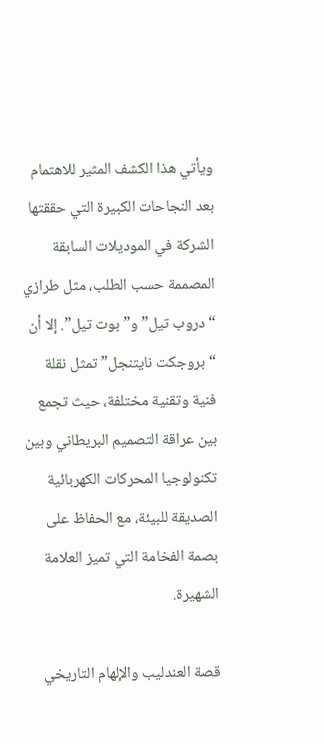ويأتي هذا الكشف المثير للاهتمام بعد النجاحات الكبيرة التي حققتها الشركة في الموديلات السابقة المصممة حسب الطلب، مثل طرازي “دروب تيل” و”بوت تيل”. إلا أن “بروجكت نايتنجل” تمثل نقلة فنية وتقنية مختلفة، حيث تجمع بين عراقة التصميم البريطاني وبين تكنولوجيا المحركات الكهربائية الصديقة للبيئة، مع الحفاظ على بصمة الفخامة التي تميز العلامة الشهيرة.

قصة العندليب والإلهام التاريخي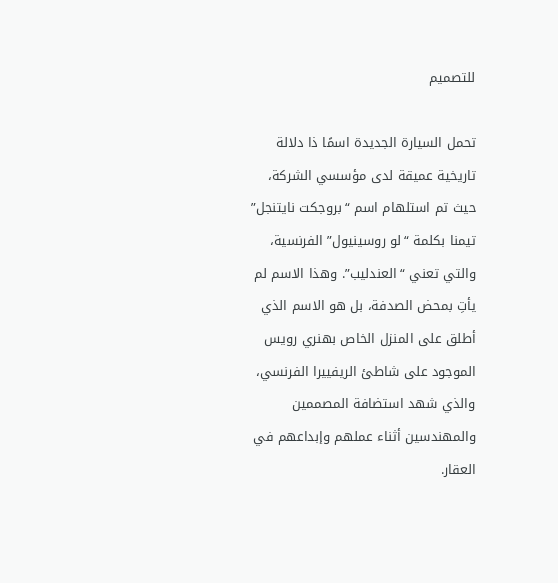للتصميم

تحمل السيارة الجديدة اسمًا ذا دلالة تاريخية عميقة لدى مؤسسي الشركة، حيث تم استلهام اسم “بروجكت نايتنجل” تيمنا بكلمة “لو روسينيول” الفرنسية، والتي تعني “العندليب”. وهذا الاسم لم يأتِ بمحض الصدفة، بل هو الاسم الذي أطلق على المنزل الخاص بهنري رويس الموجود على شاطئ الريفييرا الفرنسي، والذي شهد استضافة المصممين والمهندسين أثناء عملهم وإبداعهم في العقار.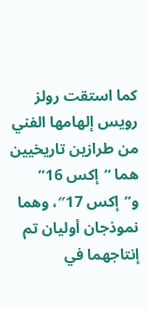كما استقت رولز رويس إلهامها الفني من طرازين تاريخيين هما “إكس 16” و”إكس 17″، وهما نموذجان أوليان تم إنتاجهما في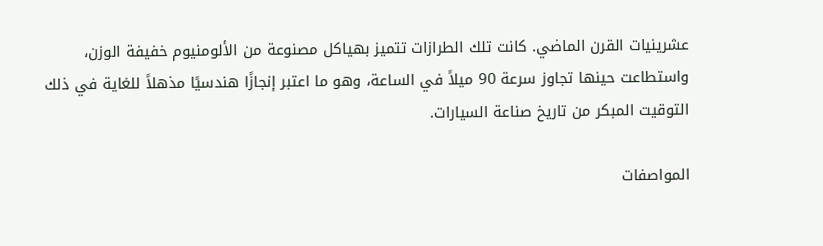عشرينيات القرن الماضي. كانت تلك الطرازات تتميز بهياكل مصنوعة من الألومنيوم خفيفة الوزن، واستطاعت حينها تجاوز سرعة 90 ميلاً في الساعة، وهو ما اعتبر إنجازًا هندسيًا مذهلاً للغاية في ذلك التوقيت المبكر من تاريخ صناعة السيارات.

المواصفات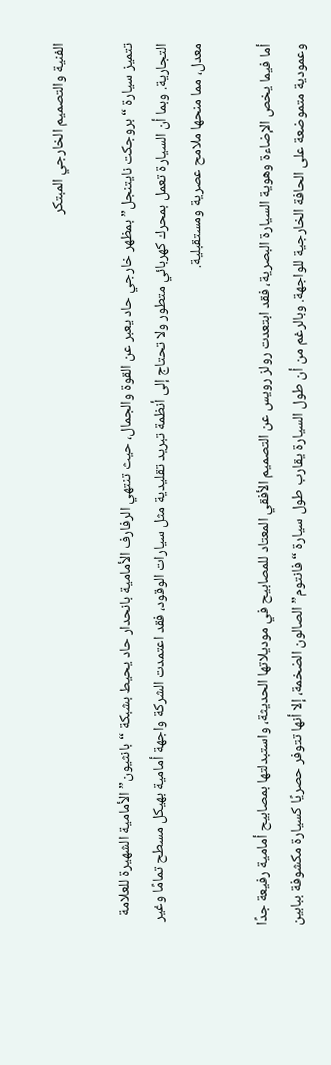الفنية والتصميم الخارجي المبتكر

تتميز سيارة “بروجكت نايتنجل” بمظهر خارجي حاد يعبر عن القوة والجمال، حيث تنتهي الرفارف الأمامية بانحدار حاد يحيط بشبكة “بانثيون” الأمامية الشهيرة للعلامة التجارية. وبما أن السيارة تعمل بمحرك كهربائي متطور ولا تحتاج إلى أنظمة تبريد تقليدية مثل سيارات الوقود، فقد اعتمدت الشركة واجهة أمامية بهيكل مسطح تمامًا وغير معدل، مما منحها ملامح عصرية ومستقبلية.

أما فيما يخص الإضاءة وهوية السيارة البصرية، فقد ابتعدت رولز رويس عن التصميم الأفقي المعتاد للمصابيح في موديلاتها الحديثة، واستبدلتها بمصابيح أمامية رفيعة جدًا وعمودية متموضعة على الحافة الخارجية للواجهة. وبالرغم من أن طول السيارة يقارب طول سيارة “فانتوم” الصالون الضخمة، إلا أنها تتوفر حصريًا كسيارة مكشوفة ببابين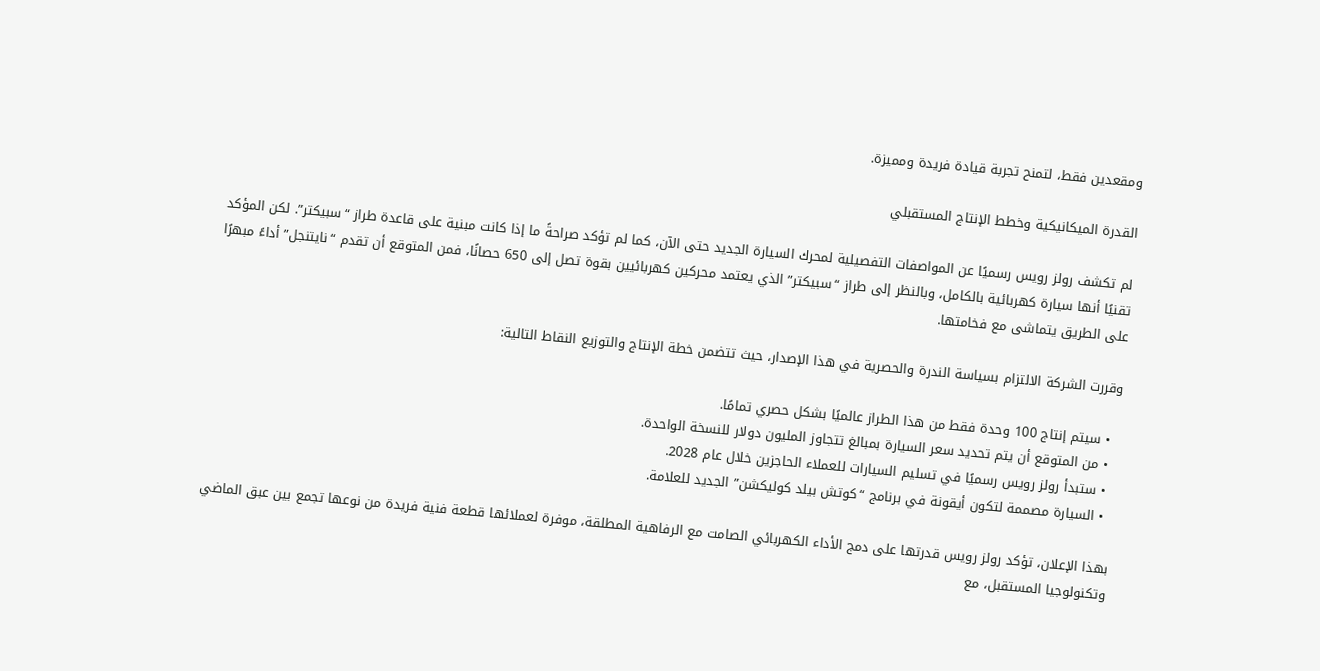ومقعدين فقط، لتمنح تجربة قيادة فريدة ومميزة.

القدرة الميكانيكية وخطط الإنتاج المستقبلي

لم تكشف رولز رويس رسميًا عن المواصفات التفصيلية لمحرك السيارة الجديد حتى الآن، كما لم تؤكد صراحةً ما إذا كانت مبنية على قاعدة طراز “سبيكتر”. لكن المؤكد تقنيًا أنها سيارة كهربائية بالكامل، وبالنظر إلى طراز “سبيكتر” الذي يعتمد محركين كهربائيين بقوة تصل إلى 650 حصانًا، فمن المتوقع أن تقدم “نايتنجل” أداءً مبهرًا على الطريق يتماشى مع فخامتها.

وقررت الشركة الالتزام بسياسة الندرة والحصرية في هذا الإصدار، حيث تتضمن خطة الإنتاج والتوزيع النقاط التالية:

  • سيتم إنتاج 100 وحدة فقط من هذا الطراز عالميًا بشكل حصري تمامًا.
  • من المتوقع أن يتم تحديد سعر السيارة بمبالغ تتجاوز المليون دولار للنسخة الواحدة.
  • ستبدأ رولز رويس رسميًا في تسليم السيارات للعملاء الحاجزين خلال عام 2028.
  • السيارة مصممة لتكون أيقونة في برنامج “كوتش بيلد كوليكشن” الجديد للعلامة.

بهذا الإعلان، تؤكد رولز رويس قدرتها على دمج الأداء الكهربائي الصامت مع الرفاهية المطلقة، موفرة لعملائها قطعة فنية فريدة من نوعها تجمع بين عبق الماضي وتكنولوجيا المستقبل، مع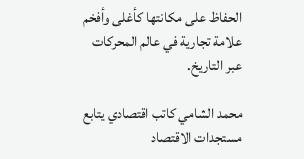الحفاظ على مكانتها كأغلى وأفخم علامة تجارية في عالم المحركات عبر التاريخ.

محمد الشامي كاتب اقتصادي يتابع مستجدات الاقتصاد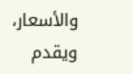والأسعار، ويقدم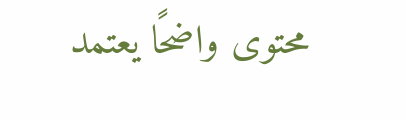محتوى واضحًا يعتمد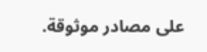على مصادر موثوقة.